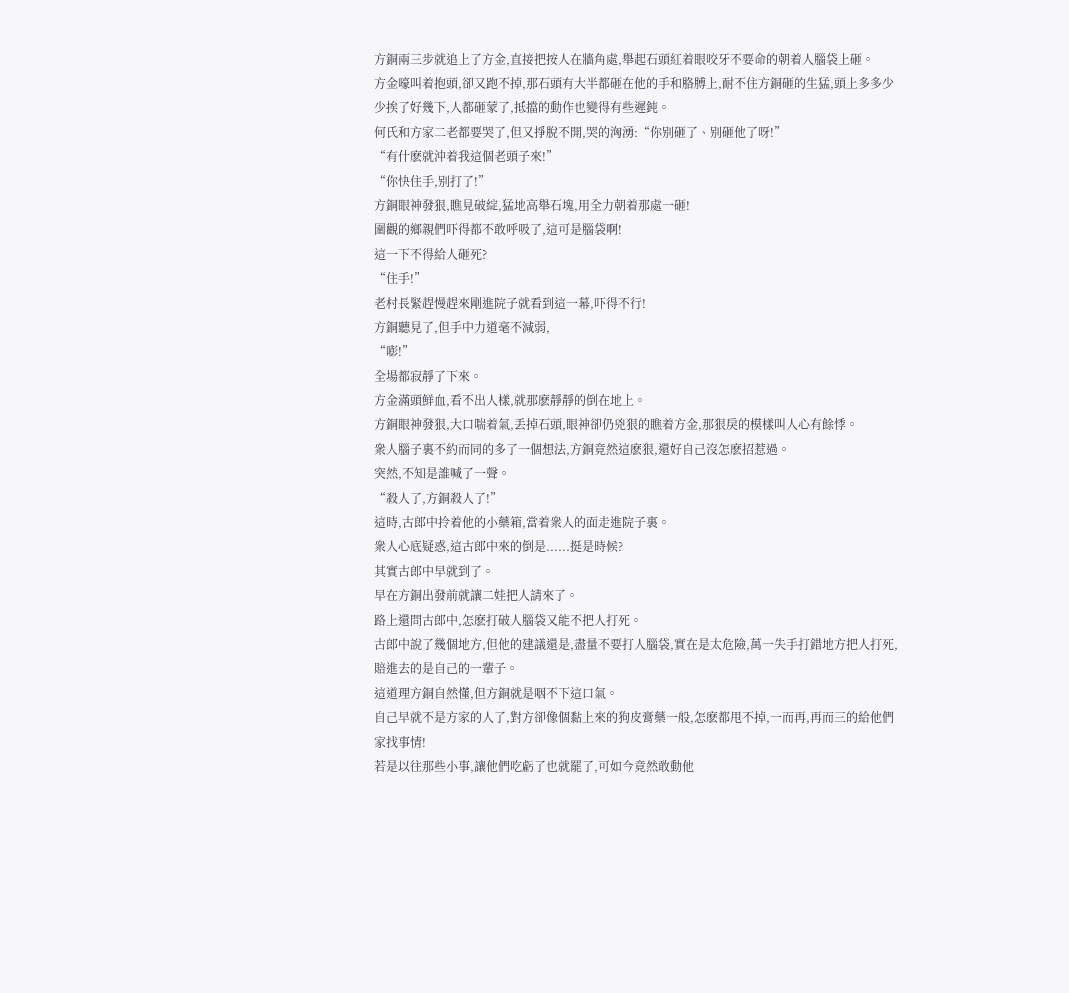方銅兩三步就追上了方金,直接把按人在牆角處,舉起石頭紅着眼咬牙不要命的朝着人腦袋上砸。
方金嚎叫着抱頭,卻又跑不掉,那石頭有大半都砸在他的手和胳膊上,耐不住方銅砸的生猛,頭上多多少少挨了好幾下,人都砸蒙了,抵擋的動作也變得有些遲鈍。
何氏和方家二老都要哭了,但又掙脫不開,哭的洶湧:“你别砸了、别砸他了呀!”
“有什麽就沖着我這個老頭子來!”
“你快住手,别打了!”
方銅眼神發狠,瞧見破綻,猛地高舉石塊,用全力朝着那處一砸!
圍觀的鄉親們吓得都不敢呼吸了,這可是腦袋啊!
這一下不得給人砸死?
“住手!”
老村長緊趕慢趕來剛進院子就看到這一幕,吓得不行!
方銅聽見了,但手中力道毫不減弱,
“嘭!”
全場都寂靜了下來。
方金滿頭鮮血,看不出人樣,就那麽靜靜的倒在地上。
方銅眼神發狠,大口喘着氣,丢掉石頭,眼神卻仍兇狠的瞧着方金,那狠戾的模樣叫人心有餘悸。
衆人腦子裏不約而同的多了一個想法,方銅竟然這麽狠,還好自己沒怎麽招惹過。
突然,不知是誰喊了一聲。
“殺人了,方銅殺人了!”
這時,古郎中拎着他的小藥箱,當着衆人的面走進院子裏。
衆人心底疑惑,這古郎中來的倒是......挺是時候?
其實古郎中早就到了。
早在方銅出發前就讓二娃把人請來了。
路上還問古郎中,怎麽打破人腦袋又能不把人打死。
古郎中說了幾個地方,但他的建議還是,盡量不要打人腦袋,實在是太危險,萬一失手打錯地方把人打死,賠進去的是自己的一輩子。
這道理方銅自然懂,但方銅就是咽不下這口氣。
自己早就不是方家的人了,對方卻像個黏上來的狗皮膏藥一般,怎麽都甩不掉,一而再,再而三的給他們家找事情!
若是以往那些小事,讓他們吃虧了也就罷了,可如今竟然敢動他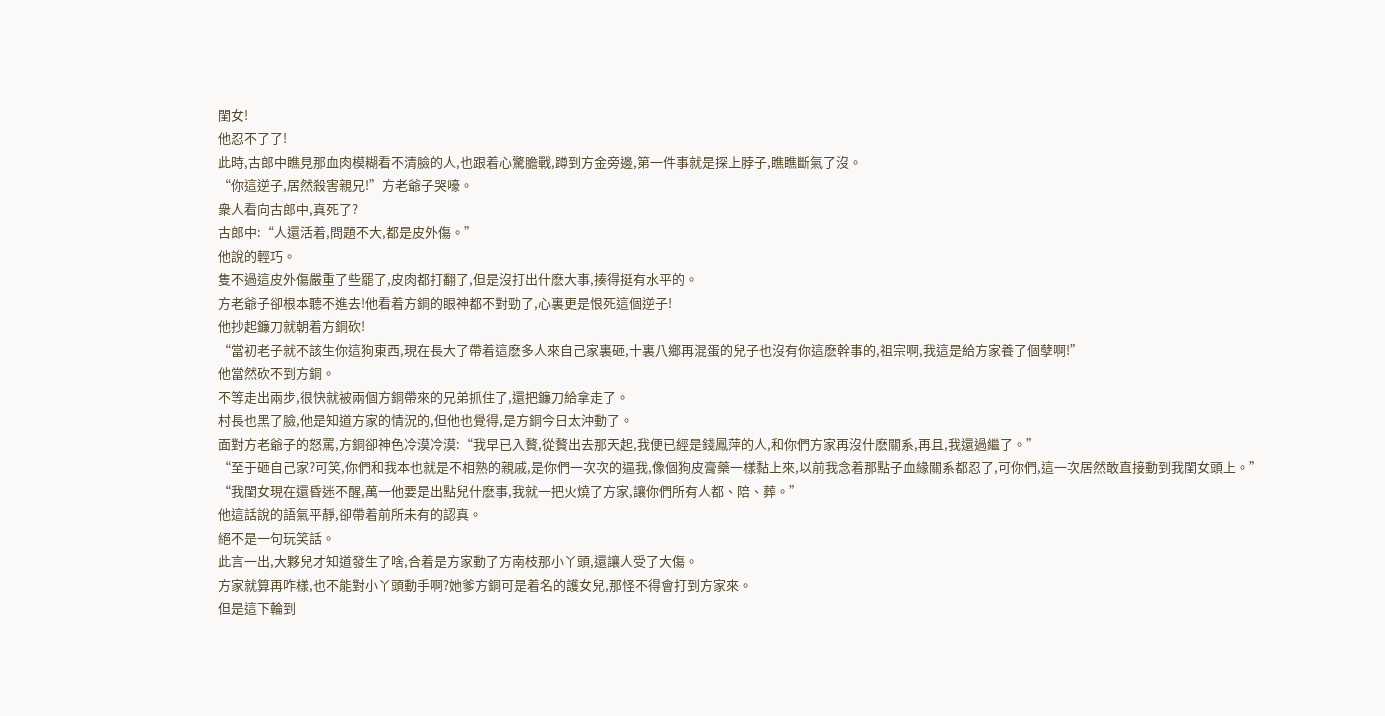閨女!
他忍不了了!
此時,古郎中瞧見那血肉模糊看不清臉的人,也跟着心驚膽戰,蹲到方金旁邊,第一件事就是探上脖子,瞧瞧斷氣了沒。
“你這逆子,居然殺害親兄!”方老爺子哭嚎。
衆人看向古郎中,真死了?
古郎中:“人還活着,問題不大,都是皮外傷。”
他說的輕巧。
隻不過這皮外傷嚴重了些罷了,皮肉都打翻了,但是沒打出什麽大事,揍得挺有水平的。
方老爺子卻根本聽不進去!他看着方銅的眼神都不對勁了,心裏更是恨死這個逆子!
他抄起鐮刀就朝着方銅砍!
“當初老子就不該生你這狗東西,現在長大了帶着這麽多人來自己家裏砸,十裏八鄉再混蛋的兒子也沒有你這麽幹事的,祖宗啊,我這是給方家養了個孽啊!”
他當然砍不到方銅。
不等走出兩步,很快就被兩個方銅帶來的兄弟抓住了,還把鐮刀給拿走了。
村長也黑了臉,他是知道方家的情況的,但他也覺得,是方銅今日太沖動了。
面對方老爺子的怒罵,方銅卻神色冷漠冷漠:“我早已入贅,從贅出去那天起,我便已經是錢鳳萍的人,和你們方家再沒什麽關系,再且,我還過繼了。”
“至于砸自己家?可笑,你們和我本也就是不相熟的親戚,是你們一次次的逼我,像個狗皮膏藥一樣黏上來,以前我念着那點子血緣關系都忍了,可你們,這一次居然敢直接動到我閨女頭上。”
“我閨女現在還昏迷不醒,萬一他要是出點兒什麽事,我就一把火燒了方家,讓你們所有人都、陪、葬。”
他這話說的語氣平靜,卻帶着前所未有的認真。
絕不是一句玩笑話。
此言一出,大夥兒才知道發生了啥,合着是方家動了方南枝那小丫頭,還讓人受了大傷。
方家就算再咋樣,也不能對小丫頭動手啊?她爹方銅可是着名的護女兒,那怪不得會打到方家來。
但是這下輪到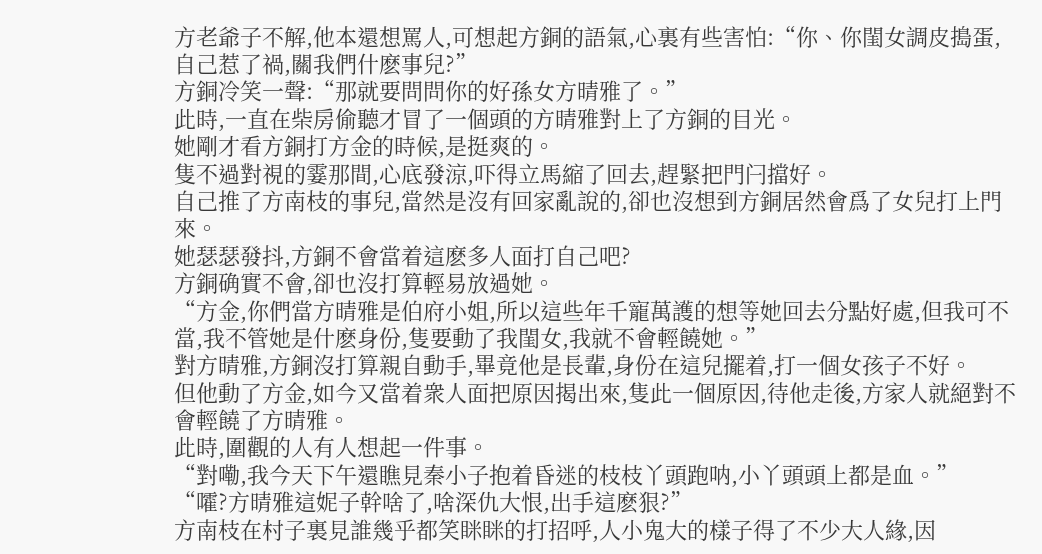方老爺子不解,他本還想罵人,可想起方銅的語氣,心裏有些害怕:“你、你閨女調皮搗蛋,自己惹了禍,關我們什麽事兒?”
方銅冷笑一聲:“那就要問問你的好孫女方晴雅了。”
此時,一直在柴房偷聽才冒了一個頭的方晴雅對上了方銅的目光。
她剛才看方銅打方金的時候,是挺爽的。
隻不過對視的霎那間,心底發涼,吓得立馬縮了回去,趕緊把門闩擋好。
自己推了方南枝的事兒,當然是沒有回家亂說的,卻也沒想到方銅居然會爲了女兒打上門來。
她瑟瑟發抖,方銅不會當着這麽多人面打自己吧?
方銅确實不會,卻也沒打算輕易放過她。
“方金,你們當方晴雅是伯府小姐,所以這些年千寵萬護的想等她回去分點好處,但我可不當,我不管她是什麽身份,隻要動了我閨女,我就不會輕饒她。”
對方晴雅,方銅沒打算親自動手,畢竟他是長輩,身份在這兒擺着,打一個女孩子不好。
但他動了方金,如今又當着衆人面把原因揭出來,隻此一個原因,待他走後,方家人就絕對不會輕饒了方晴雅。
此時,圍觀的人有人想起一件事。
“對嘞,我今天下午還瞧見秦小子抱着昏迷的枝枝丫頭跑呐,小丫頭頭上都是血。”
“嚯?方晴雅這妮子幹啥了,啥深仇大恨,出手這麽狠?”
方南枝在村子裏見誰幾乎都笑眯眯的打招呼,人小鬼大的樣子得了不少大人緣,因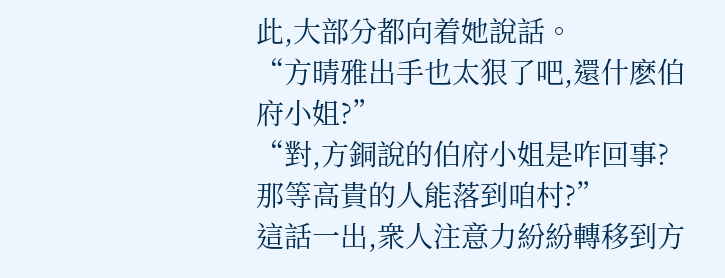此,大部分都向着她說話。
“方晴雅出手也太狠了吧,還什麽伯府小姐?”
“對,方銅說的伯府小姐是咋回事?那等高貴的人能落到咱村?”
這話一出,衆人注意力紛紛轉移到方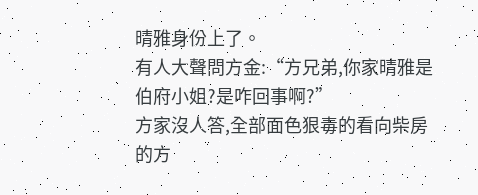晴雅身份上了。
有人大聲問方金:“方兄弟,你家晴雅是伯府小姐?是咋回事啊?”
方家沒人答,全部面色狠毒的看向柴房的方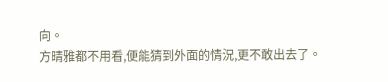向。
方晴雅都不用看,便能猜到外面的情況,更不敢出去了。